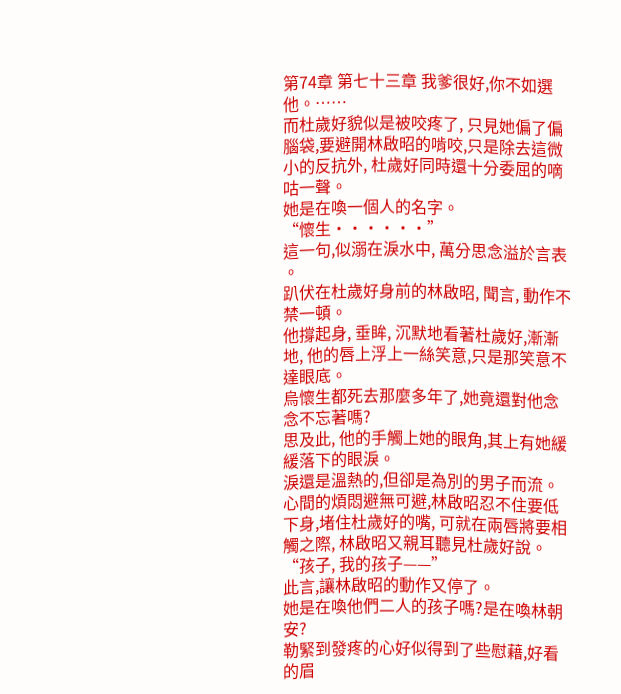第74章 第七十三章 我爹很好,你不如選他。……
而杜歲好貌似是被咬疼了, 只見她偏了偏腦袋,要避開林啟昭的啃咬,只是除去這微小的反抗外, 杜歲好同時還十分委屈的嘀咕一聲。
她是在喚一個人的名字。
“懷生······”
這一句,似溺在淚水中, 萬分思念溢於言表 。
趴伏在杜歲好身前的林啟昭, 聞言, 動作不禁一頓。
他撐起身, 垂眸, 沉默地看著杜歲好,漸漸地, 他的唇上浮上一絲笑意,只是那笑意不達眼底。
烏懷生都死去那麼多年了,她竟還對他念念不忘著嗎?
思及此, 他的手觸上她的眼角,其上有她緩緩落下的眼淚。
淚還是溫熱的,但卻是為別的男子而流。
心間的煩悶避無可避,林啟昭忍不住要低下身,堵住杜歲好的嘴, 可就在兩唇將要相觸之際, 林啟昭又親耳聽見杜歲好說。
“孩子, 我的孩子——”
此言,讓林啟昭的動作又停了。
她是在喚他們二人的孩子嗎?是在喚林朝安?
勒緊到發疼的心好似得到了些慰藉,好看的眉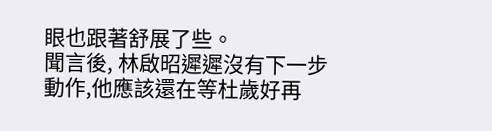眼也跟著舒展了些。
聞言後, 林啟昭遲遲沒有下一步動作,他應該還在等杜歲好再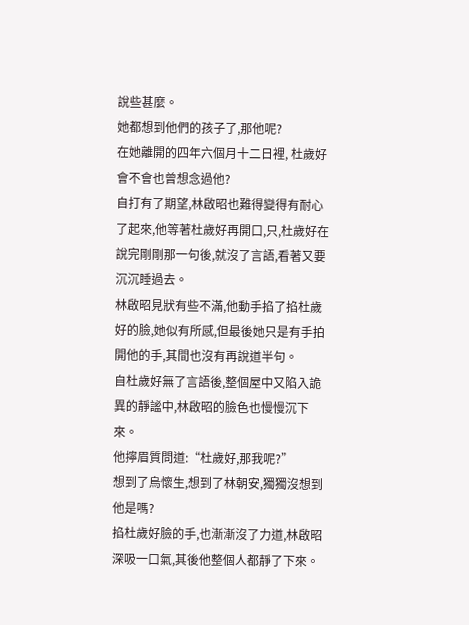說些甚麼。
她都想到他們的孩子了,那他呢?
在她離開的四年六個月十二日裡, 杜歲好會不會也曾想念過他?
自打有了期望,林啟昭也難得變得有耐心了起來,他等著杜歲好再開口,只,杜歲好在說完剛剛那一句後,就沒了言語,看著又要沉沉睡過去。
林啟昭見狀有些不滿,他動手掐了掐杜歲好的臉,她似有所感,但最後她只是有手拍開他的手,其間也沒有再說道半句。
自杜歲好無了言語後,整個屋中又陷入詭異的靜謐中,林啟昭的臉色也慢慢沉下來。
他擰眉質問道:“杜歲好,那我呢?”
想到了烏懷生,想到了林朝安,獨獨沒想到他是嗎?
掐杜歲好臉的手,也漸漸沒了力道,林啟昭深吸一口氣,其後他整個人都靜了下來。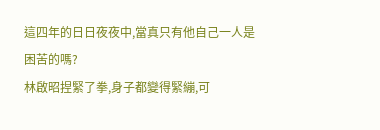這四年的日日夜夜中,當真只有他自己一人是困苦的嗎?
林啟昭捏緊了拳,身子都變得緊繃,可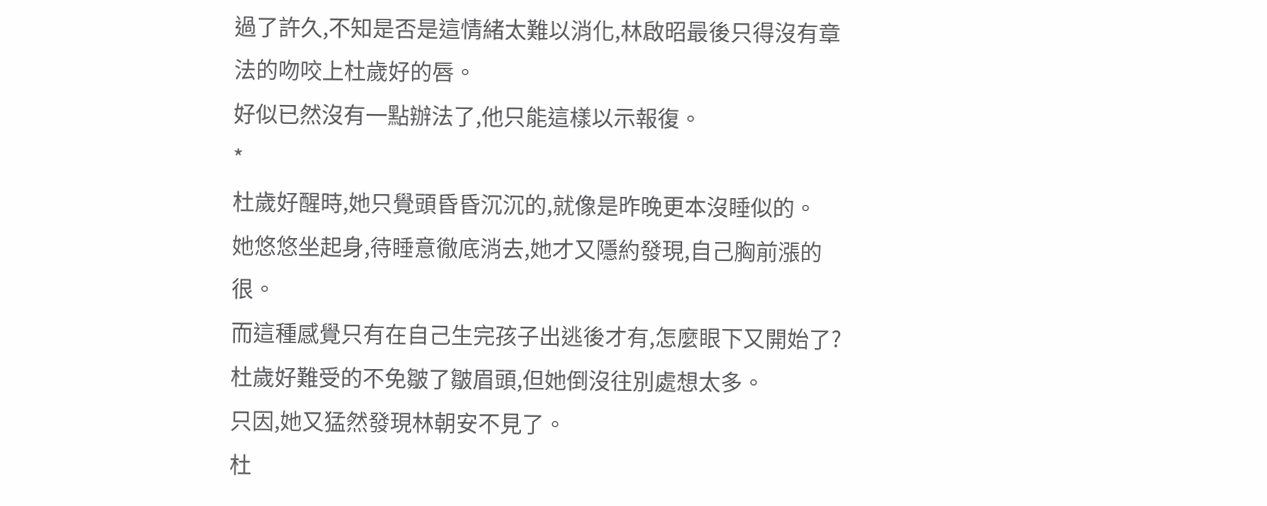過了許久,不知是否是這情緒太難以消化,林啟昭最後只得沒有章法的吻咬上杜歲好的唇。
好似已然沒有一點辦法了,他只能這樣以示報復。
*
杜歲好醒時,她只覺頭昏昏沉沉的,就像是昨晚更本沒睡似的。
她悠悠坐起身,待睡意徹底消去,她才又隱約發現,自己胸前漲的很。
而這種感覺只有在自己生完孩子出逃後才有,怎麼眼下又開始了?
杜歲好難受的不免皺了皺眉頭,但她倒沒往別處想太多。
只因,她又猛然發現林朝安不見了。
杜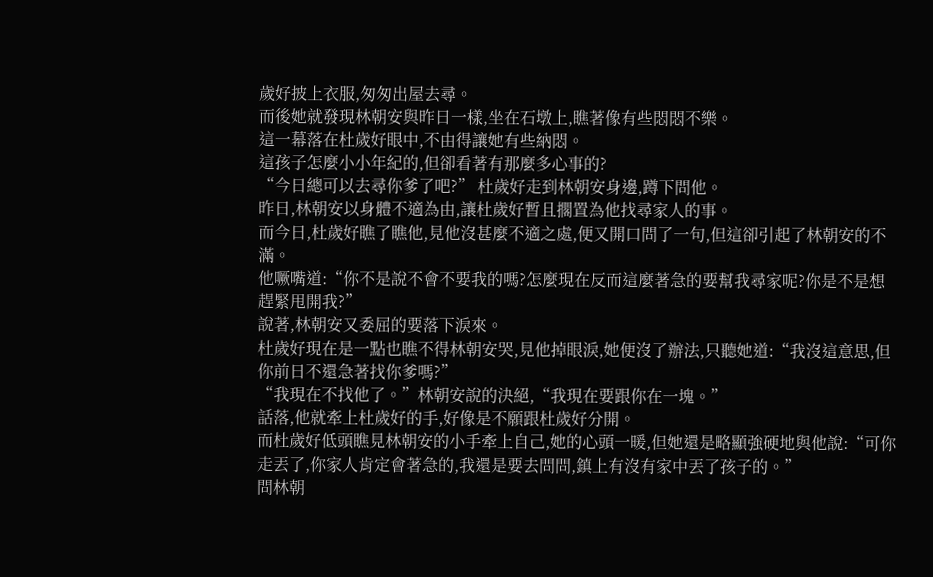歲好披上衣服,匆匆出屋去尋。
而後她就發現林朝安與昨日一樣,坐在石墩上,瞧著像有些悶悶不樂。
這一幕落在杜歲好眼中,不由得讓她有些納悶。
這孩子怎麼小小年紀的,但卻看著有那麼多心事的?
“今日總可以去尋你爹了吧?” 杜歲好走到林朝安身邊,蹲下問他。
昨日,林朝安以身體不適為由,讓杜歲好暫且擱置為他找尋家人的事。
而今日,杜歲好瞧了瞧他,見他沒甚麼不適之處,便又開口問了一句,但這卻引起了林朝安的不滿。
他噘嘴道:“你不是說不會不要我的嗎?怎麼現在反而這麼著急的要幫我尋家呢?你是不是想趕緊甩開我?”
說著,林朝安又委屈的要落下淚來。
杜歲好現在是一點也瞧不得林朝安哭,見他掉眼淚,她便沒了辦法,只聽她道:“我沒這意思,但你前日不還急著找你爹嗎?”
“我現在不找他了。”林朝安說的決絕,“我現在要跟你在一塊。”
話落,他就牽上杜歲好的手,好像是不願跟杜歲好分開。
而杜歲好低頭瞧見林朝安的小手牽上自己,她的心頭一暖,但她還是略顯強硬地與他說:“可你走丟了,你家人肯定會著急的,我還是要去問問,鎮上有沒有家中丟了孩子的。”
問林朝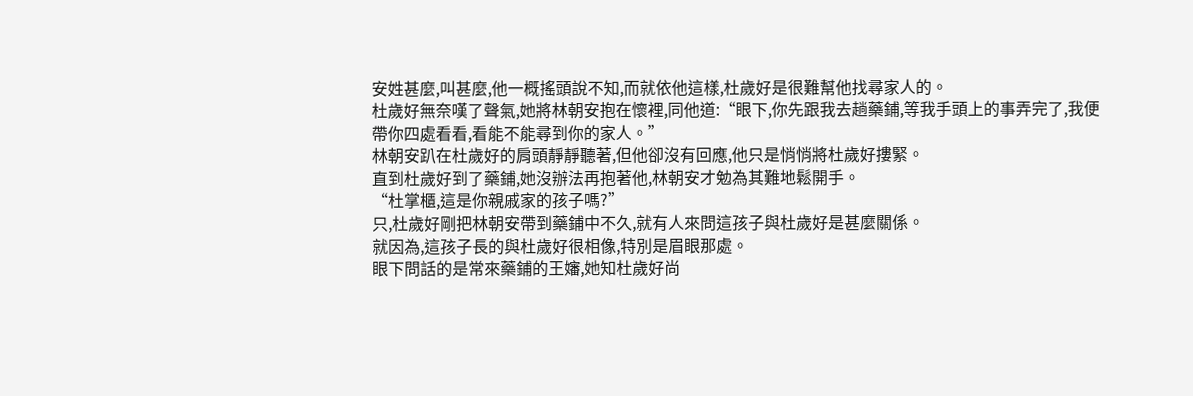安姓甚麼,叫甚麼,他一概搖頭說不知,而就依他這樣,杜歲好是很難幫他找尋家人的。
杜歲好無奈嘆了聲氣,她將林朝安抱在懷裡,同他道:“眼下,你先跟我去趟藥鋪,等我手頭上的事弄完了,我便帶你四處看看,看能不能尋到你的家人。”
林朝安趴在杜歲好的肩頭靜靜聽著,但他卻沒有回應,他只是悄悄將杜歲好摟緊。
直到杜歲好到了藥鋪,她沒辦法再抱著他,林朝安才勉為其難地鬆開手。
“杜掌櫃,這是你親戚家的孩子嗎?”
只,杜歲好剛把林朝安帶到藥鋪中不久,就有人來問這孩子與杜歲好是甚麼關係。
就因為,這孩子長的與杜歲好很相像,特別是眉眼那處。
眼下問話的是常來藥鋪的王嬸,她知杜歲好尚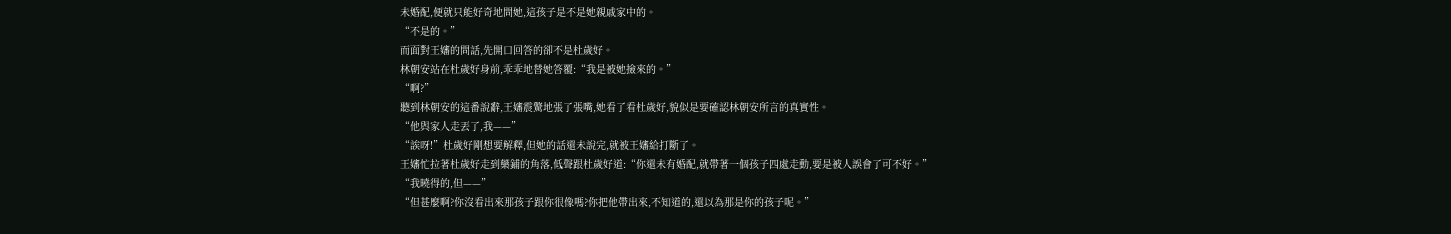未婚配,便就只能好奇地問她,這孩子是不是她親戚家中的。
“不是的。”
而面對王嬸的問話,先開口回答的卻不是杜歲好。
林朝安站在杜歲好身前,乖乖地替她答覆:“我是被她撿來的。”
“啊?”
聽到林朝安的這番說辭,王嬸震驚地張了張嘴,她看了看杜歲好,貌似是要確認林朝安所言的真實性。
“他與家人走丟了,我——”
“誒呀!”杜歲好剛想要解釋,但她的話還未說完,就被王嬸給打斷了。
王嬸忙拉著杜歲好走到藥鋪的角落,低聲跟杜歲好道:“你還未有婚配,就帶著一個孩子四處走動,要是被人誤會了可不好。”
“我曉得的,但——”
“但甚麼啊?你沒看出來那孩子跟你很像嗎?你把他帶出來,不知道的,還以為那是你的孩子呢。”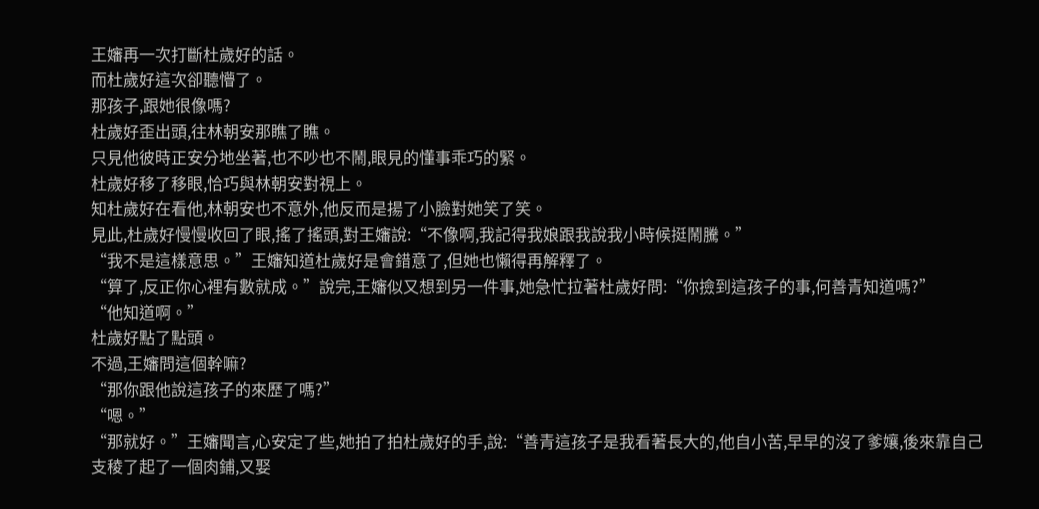王嬸再一次打斷杜歲好的話。
而杜歲好這次卻聽懵了。
那孩子,跟她很像嗎?
杜歲好歪出頭,往林朝安那瞧了瞧。
只見他彼時正安分地坐著,也不吵也不鬧,眼見的懂事乖巧的緊。
杜歲好移了移眼,恰巧與林朝安對視上。
知杜歲好在看他,林朝安也不意外,他反而是揚了小臉對她笑了笑。
見此,杜歲好慢慢收回了眼,搖了搖頭,對王嬸說:“不像啊,我記得我娘跟我說我小時候挺鬧騰。”
“我不是這樣意思。”王嬸知道杜歲好是會錯意了,但她也懶得再解釋了。
“算了,反正你心裡有數就成。”說完,王嬸似又想到另一件事,她急忙拉著杜歲好問:“你撿到這孩子的事,何善青知道嗎?”
“他知道啊。”
杜歲好點了點頭。
不過,王嬸問這個幹嘛?
“那你跟他說這孩子的來歷了嗎?”
“嗯。”
“那就好。”王嬸聞言,心安定了些,她拍了拍杜歲好的手,說:“善青這孩子是我看著長大的,他自小苦,早早的沒了爹孃,後來靠自己支稜了起了一個肉鋪,又娶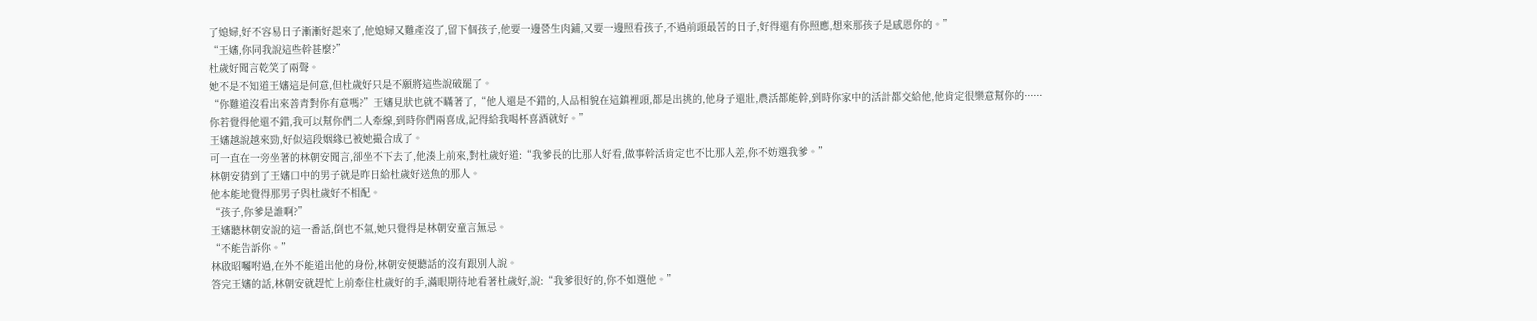了媳婦,好不容易日子漸漸好起來了,他媳婦又難產沒了,留下個孩子,他要一邊營生肉鋪,又要一邊照看孩子,不過前頭最苦的日子,好得還有你照應,想來那孩子是感恩你的。”
“王嬸,你同我說這些幹甚麼?”
杜歲好聞言乾笑了兩聲。
她不是不知道王嬸這是何意,但杜歲好只是不願將這些說破罷了。
“你難道沒看出來善青對你有意嗎?”王嬸見狀也就不瞞著了,“他人還是不錯的,人品相貌在這鎮裡頭,都是出挑的,他身子還壯,農活都能幹,到時你家中的活計都交給他,他肯定很樂意幫你的······你若覺得他還不錯,我可以幫你們二人牽線,到時你們兩喜成,記得給我喝杯喜酒就好。”
王嬸越說越來勁,好似這段姻緣已被她撮合成了。
可一直在一旁坐著的林朝安聞言,卻坐不下去了,他湊上前來,對杜歲好道:“我爹長的比那人好看,做事幹活肯定也不比那人差,你不妨選我爹。”
林朝安猜到了王嬸口中的男子就是昨日給杜歲好送魚的那人。
他本能地覺得那男子與杜歲好不相配。
“孩子,你爹是誰啊?”
王嬸聽林朝安說的這一番話,倒也不氣,她只覺得是林朝安童言無忌。
“不能告訴你。”
林啟昭囑咐過,在外不能道出他的身份,林朝安便聽話的沒有跟別人說。
答完王嬸的話,林朝安就趕忙上前牽住杜歲好的手,滿眼期待地看著杜歲好,說:“我爹很好的,你不如選他。”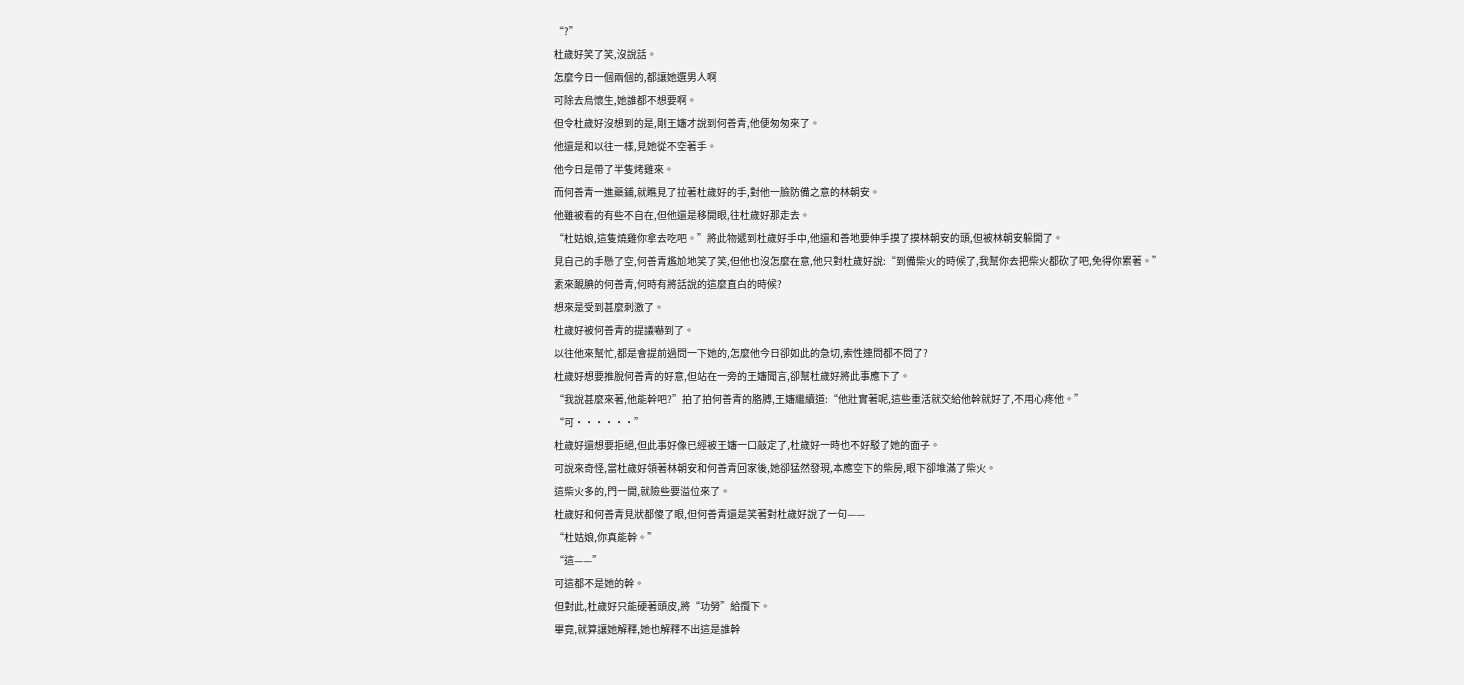“?”
杜歲好笑了笑,沒說話。
怎麼今日一個兩個的,都讓她選男人啊
可除去烏懷生,她誰都不想要啊。
但令杜歲好沒想到的是,剛王嬸才說到何善青,他便匆匆來了。
他還是和以往一樣,見她從不空著手。
他今日是帶了半隻烤雞來。
而何善青一進藥鋪,就瞧見了拉著杜歲好的手,對他一臉防備之意的林朝安。
他雖被看的有些不自在,但他還是移開眼,往杜歲好那走去。
“杜姑娘,這隻燒雞你拿去吃吧。”將此物遞到杜歲好手中,他還和善地要伸手摸了摸林朝安的頭,但被林朝安躲開了。
見自己的手懸了空,何善青尷尬地笑了笑,但他也沒怎麼在意,他只對杜歲好說:“到備柴火的時候了,我幫你去把柴火都砍了吧,免得你累著。”
素來靦腆的何善青,何時有將話說的這麼直白的時候?
想來是受到甚麼刺激了。
杜歲好被何善青的提議嚇到了。
以往他來幫忙,都是會提前過問一下她的,怎麼他今日卻如此的急切,索性連問都不問了?
杜歲好想要推脫何善青的好意,但站在一旁的王嬸聞言,卻幫杜歲好將此事應下了。
“我說甚麼來著,他能幹吧?”拍了拍何善青的胳膊,王嬸繼續道:“他壯實著呢,這些重活就交給他幹就好了,不用心疼他。”
“可······”
杜歲好還想要拒絕,但此事好像已經被王嬸一口敲定了,杜歲好一時也不好駁了她的面子。
可說來奇怪,當杜歲好領著林朝安和何善青回家後,她卻猛然發現,本應空下的柴房,眼下卻堆滿了柴火。
這柴火多的,門一開,就險些要溢位來了。
杜歲好和何善青見狀都傻了眼,但何善青還是笑著對杜歲好說了一句——
“杜姑娘,你真能幹。”
“這——”
可這都不是她的幹。
但對此,杜歲好只能硬著頭皮,將“功勞”給攬下。
畢竟,就算讓她解釋,她也解釋不出這是誰幹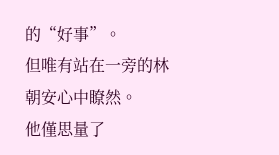的“好事”。
但唯有站在一旁的林朝安心中瞭然。
他僅思量了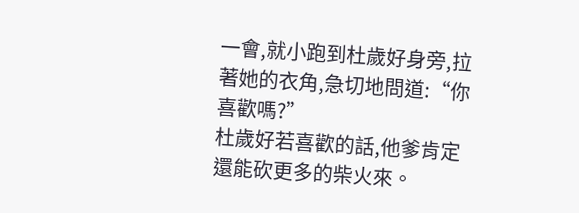一會,就小跑到杜歲好身旁,拉著她的衣角,急切地問道:“你喜歡嗎?”
杜歲好若喜歡的話,他爹肯定還能砍更多的柴火來。